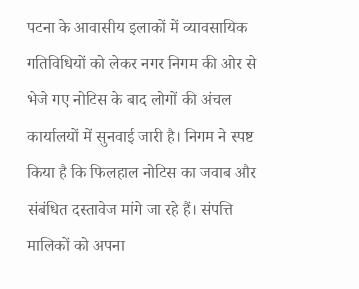पटना के आवासीय इलाकों में व्यावसायिक गतिविधियों को लेकर नगर निगम की ओर से भेजे गए नोटिस के बाद लोगों की अंचल कार्यालयों में सुनवाई जारी है। निगम ने स्पष्ट किया है कि फिलहाल नोटिस का जवाब और संबंधित दस्तावेज मांगे जा रहे हैं। संपत्ति मालिकों को अपना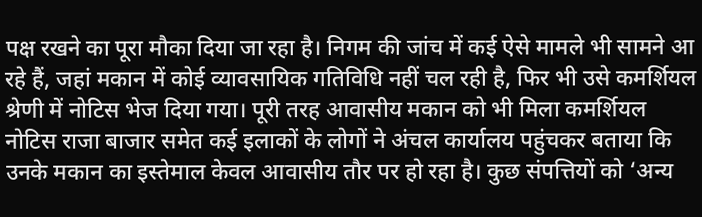पक्ष रखने का पूरा मौका दिया जा रहा है। निगम की जांच में कई ऐसे मामले भी सामने आ रहे हैं, जहां मकान में कोई व्यावसायिक गतिविधि नहीं चल रही है, फिर भी उसे कमर्शियल श्रेणी में नोटिस भेज दिया गया। पूरी तरह आवासीय मकान को भी मिला कमर्शियल नोटिस राजा बाजार समेत कई इलाकों के लोगों ने अंचल कार्यालय पहुंचकर बताया कि उनके मकान का इस्तेमाल केवल आवासीय तौर पर हो रहा है। कुछ संपत्तियों को ‘अन्य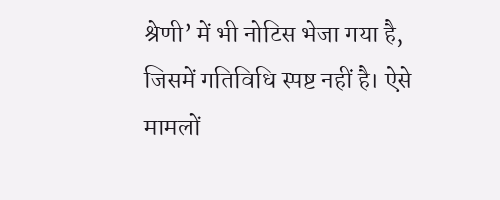श्रेणी’ में भी नोटिस भेजा गया है, जिसमें गतिविधि स्पष्ट नहीं है। ऐसे मामलों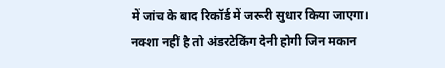में जांच के बाद रिकॉर्ड में जरूरी सुधार किया जाएगा। नक्शा नहीं है तो अंडरटेकिंग देनी होगी जिन मकान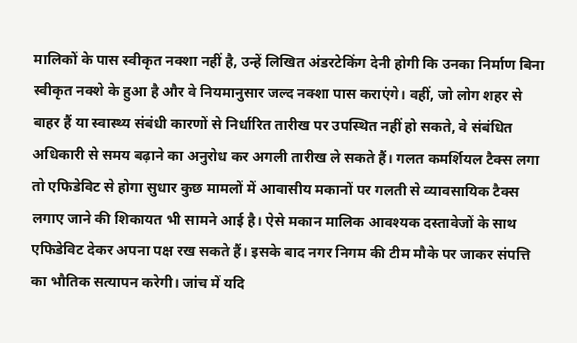मालिकों के पास स्वीकृत नक्शा नहीं है, उन्हें लिखित अंडरटेकिंग देनी होगी कि उनका निर्माण बिना स्वीकृत नक्शे के हुआ है और वे नियमानुसार जल्द नक्शा पास कराएंगे। वहीं, जो लोग शहर से बाहर हैं या स्वास्थ्य संबंधी कारणों से निर्धारित तारीख पर उपस्थित नहीं हो सकते, वे संबंधित अधिकारी से समय बढ़ाने का अनुरोध कर अगली तारीख ले सकते हैं। गलत कमर्शियल टैक्स लगा तो एफिडेविट से होगा सुधार कुछ मामलों में आवासीय मकानों पर गलती से व्यावसायिक टैक्स लगाए जाने की शिकायत भी सामने आई है। ऐसे मकान मालिक आवश्यक दस्तावेजों के साथ एफिडेविट देकर अपना पक्ष रख सकते हैं। इसके बाद नगर निगम की टीम मौके पर जाकर संपत्ति का भौतिक सत्यापन करेगी। जांच में यदि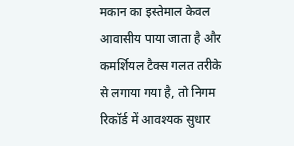मकान का इस्तेमाल केवल आवासीय पाया जाता है और कमर्शियल टैक्स गलत तरीके से लगाया गया है, तो निगम रिकॉर्ड में आवश्यक सुधार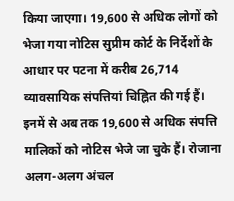किया जाएगा। 19,600 से अधिक लोगों को भेजा गया नोटिस सुप्रीम कोर्ट के निर्देशों के आधार पर पटना में करीब 26,714 व्यावसायिक संपत्तियां चिह्नित की गई हैं। इनमें से अब तक 19,600 से अधिक संपत्ति मालिकों को नोटिस भेजे जा चुके हैं। रोजाना अलग-अलग अंचल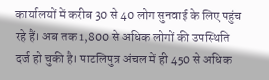कार्यालयों में करीब 30 से 40 लोग सुनवाई के लिए पहुंच रहे हैं। अब तक 1,800 से अधिक लोगों की उपस्थिति दर्ज हो चुकी है। पाटलिपुत्र अंचल में ही 450 से अधिक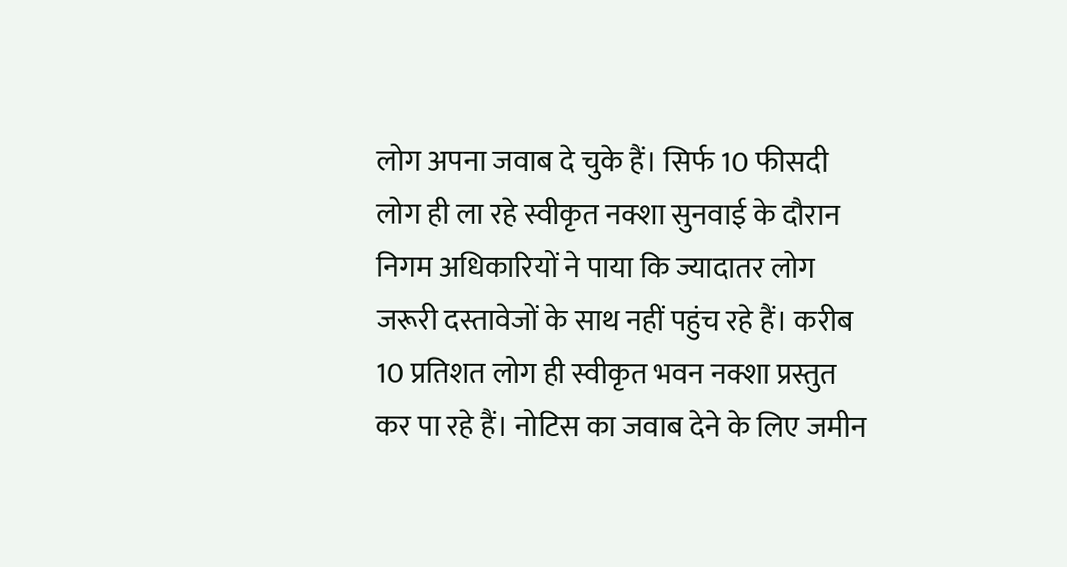लोग अपना जवाब दे चुके हैं। सिर्फ 10 फीसदी लोग ही ला रहे स्वीकृत नक्शा सुनवाई के दौरान निगम अधिकारियों ने पाया कि ज्यादातर लोग जरूरी दस्तावेजों के साथ नहीं पहुंच रहे हैं। करीब 10 प्रतिशत लोग ही स्वीकृत भवन नक्शा प्रस्तुत कर पा रहे हैं। नोटिस का जवाब देने के लिए जमीन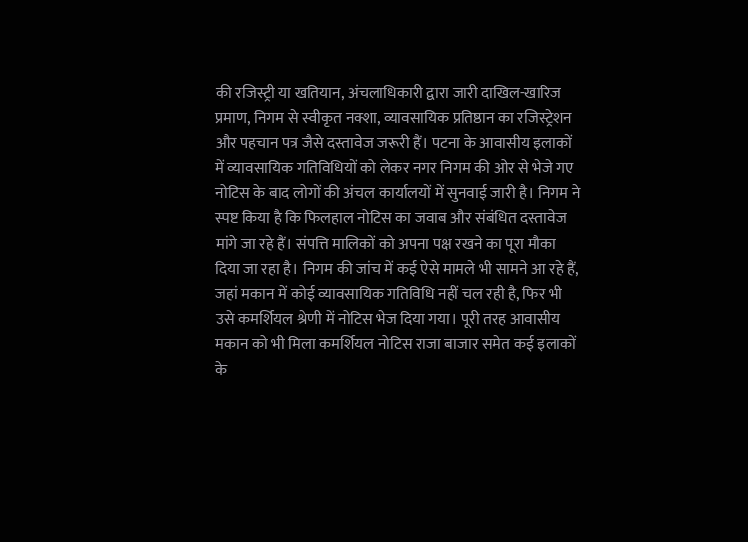की रजिस्ट्री या खतियान, अंचलाधिकारी द्वारा जारी दाखिल-खारिज प्रमाण, निगम से स्वीकृत नक्शा, व्यावसायिक प्रतिष्ठान का रजिस्ट्रेशन और पहचान पत्र जैसे दस्तावेज जरूरी हैं। पटना के आवासीय इलाकों में व्यावसायिक गतिविधियों को लेकर नगर निगम की ओर से भेजे गए नोटिस के बाद लोगों की अंचल कार्यालयों में सुनवाई जारी है। निगम ने स्पष्ट किया है कि फिलहाल नोटिस का जवाब और संबंधित दस्तावेज मांगे जा रहे हैं। संपत्ति मालिकों को अपना पक्ष रखने का पूरा मौका दिया जा रहा है। निगम की जांच में कई ऐसे मामले भी सामने आ रहे हैं, जहां मकान में कोई व्यावसायिक गतिविधि नहीं चल रही है, फिर भी उसे कमर्शियल श्रेणी में नोटिस भेज दिया गया। पूरी तरह आवासीय मकान को भी मिला कमर्शियल नोटिस राजा बाजार समेत कई इलाकों के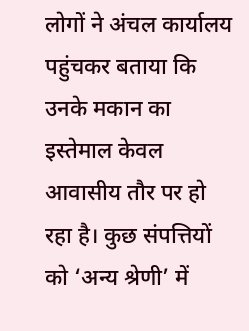लोगों ने अंचल कार्यालय पहुंचकर बताया कि उनके मकान का इस्तेमाल केवल आवासीय तौर पर हो रहा है। कुछ संपत्तियों को ‘अन्य श्रेणी’ में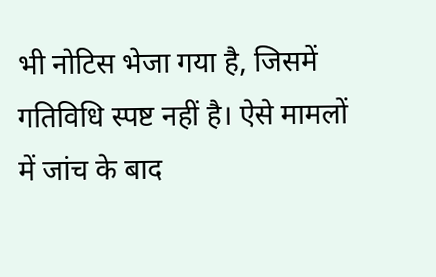भी नोटिस भेजा गया है, जिसमें गतिविधि स्पष्ट नहीं है। ऐसे मामलों में जांच के बाद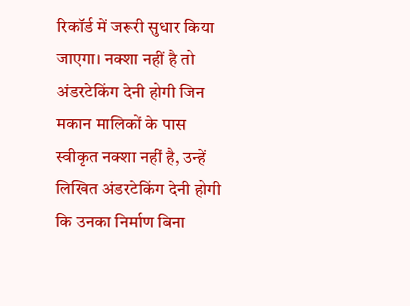रिकॉर्ड में जरूरी सुधार किया जाएगा। नक्शा नहीं है तो अंडरटेकिंग देनी होगी जिन मकान मालिकों के पास स्वीकृत नक्शा नहीं है, उन्हें लिखित अंडरटेकिंग देनी होगी कि उनका निर्माण बिना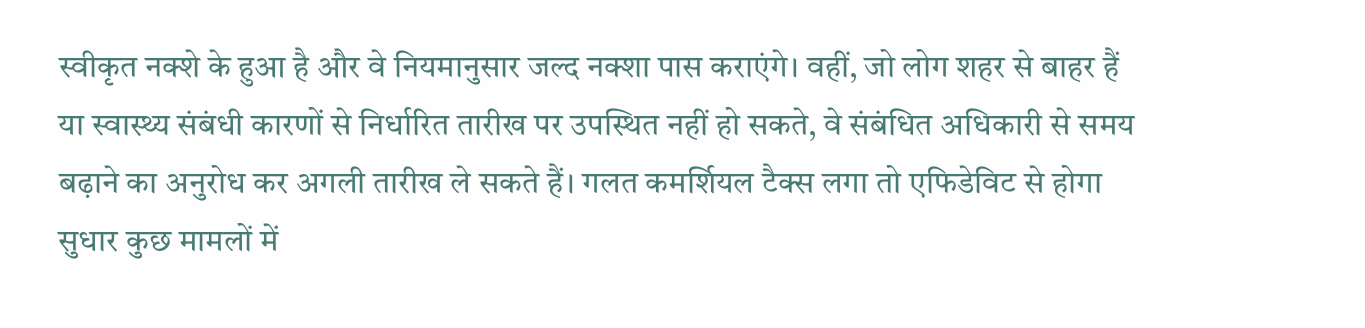स्वीकृत नक्शे के हुआ है और वे नियमानुसार जल्द नक्शा पास कराएंगे। वहीं, जो लोग शहर से बाहर हैं या स्वास्थ्य संबंधी कारणों से निर्धारित तारीख पर उपस्थित नहीं हो सकते, वे संबंधित अधिकारी से समय बढ़ाने का अनुरोध कर अगली तारीख ले सकते हैं। गलत कमर्शियल टैक्स लगा तो एफिडेविट से होगा सुधार कुछ मामलों में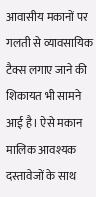आवासीय मकानों पर गलती से व्यावसायिक टैक्स लगाए जाने की शिकायत भी सामने आई है। ऐसे मकान मालिक आवश्यक दस्तावेजों के साथ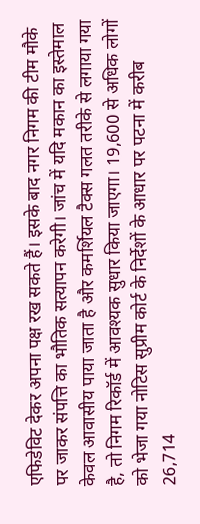एफिडेविट देकर अपना पक्ष रख सकते हैं। इसके बाद नगर निगम की टीम मौके पर जाकर संपत्ति का भौतिक सत्यापन करेगी। जांच में यदि मकान का इस्तेमाल केवल आवासीय पाया जाता है और कमर्शियल टैक्स गलत तरीके से लगाया गया है, तो निगम रिकॉर्ड में आवश्यक सुधार किया जाएगा। 19,600 से अधिक लोगों को भेजा गया नोटिस सुप्रीम कोर्ट के निर्देशों के आधार पर पटना में करीब 26,714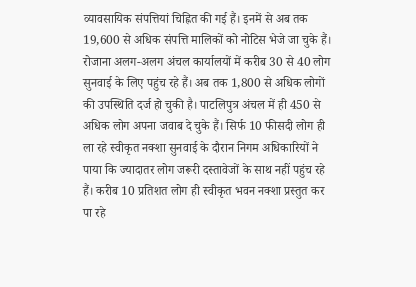व्यावसायिक संपत्तियां चिह्नित की गई हैं। इनमें से अब तक 19,600 से अधिक संपत्ति मालिकों को नोटिस भेजे जा चुके हैं। रोजाना अलग-अलग अंचल कार्यालयों में करीब 30 से 40 लोग सुनवाई के लिए पहुंच रहे हैं। अब तक 1,800 से अधिक लोगों की उपस्थिति दर्ज हो चुकी है। पाटलिपुत्र अंचल में ही 450 से अधिक लोग अपना जवाब दे चुके हैं। सिर्फ 10 फीसदी लोग ही ला रहे स्वीकृत नक्शा सुनवाई के दौरान निगम अधिकारियों ने पाया कि ज्यादातर लोग जरूरी दस्तावेजों के साथ नहीं पहुंच रहे हैं। करीब 10 प्रतिशत लोग ही स्वीकृत भवन नक्शा प्रस्तुत कर पा रहे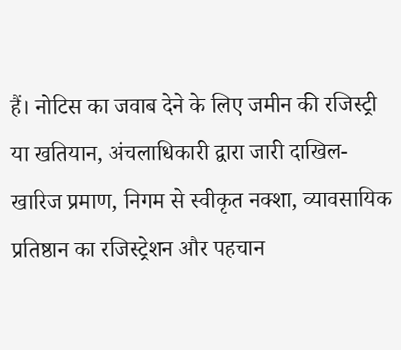हैं। नोटिस का जवाब देने के लिए जमीन की रजिस्ट्री या खतियान, अंचलाधिकारी द्वारा जारी दाखिल-खारिज प्रमाण, निगम से स्वीकृत नक्शा, व्यावसायिक प्रतिष्ठान का रजिस्ट्रेशन और पहचान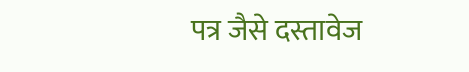पत्र जैसे दस्तावेज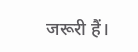जरूरी हैं।